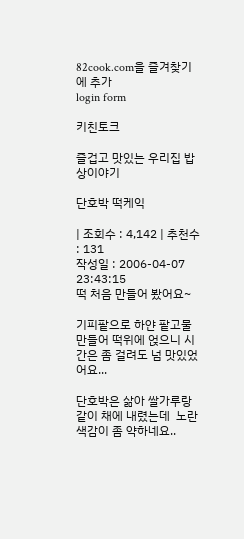82cook.com을 즐겨찾기에 추가
login form

키친토크

즐겁고 맛있는 우리집 밥상이야기

단호박 떡케익

| 조회수 : 4,142 | 추천수 : 131
작성일 : 2006-04-07 23:43:15
떡 처음 만들어 봤어요~

기피팥으로 하얀 팥고물 만들어 떡위에 얹으니 시간은 좀 걸려도 넘 맛있었어요...

단호박은 삶아 쌀가루랑 같이 채에 내렸는데  노란 색감이 좀 약하네요..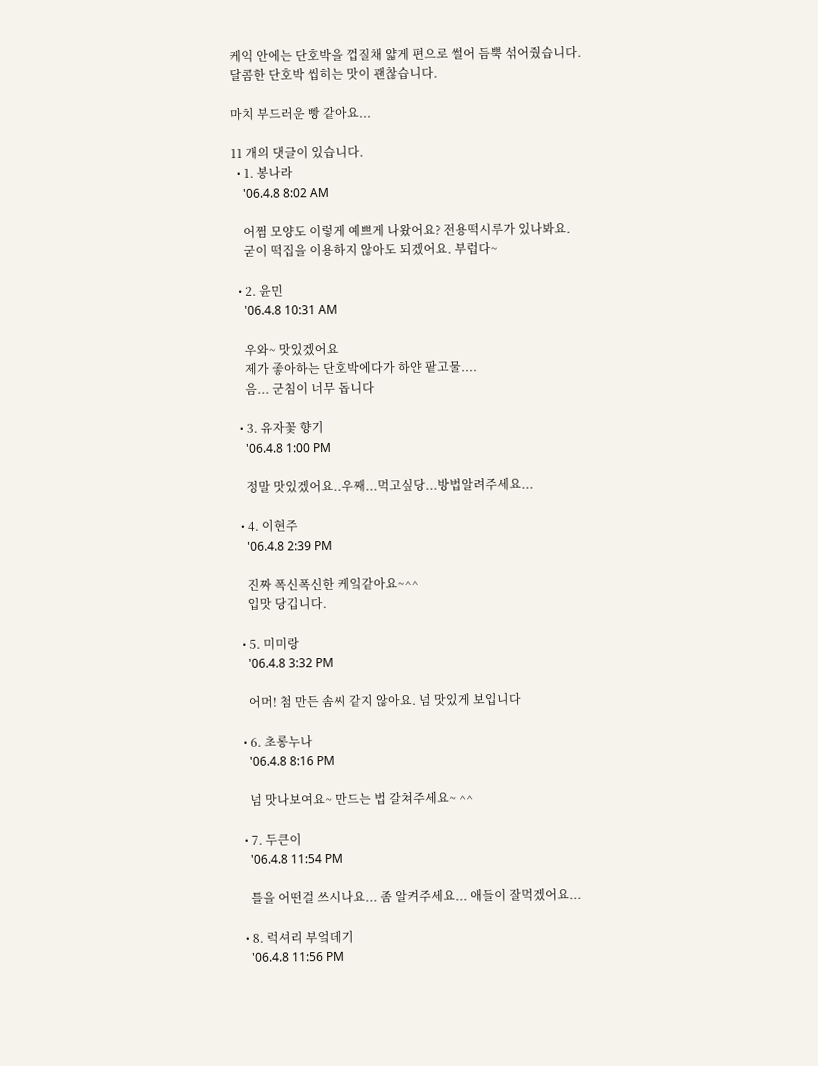케익 안에는 단호박을 껍질채 얇게 편으로 썰어 듬뿍 섞어줬습니다.
달콤한 단호박 씹히는 맛이 괜찮습니다.

마치 부드러운 빵 같아요...

11 개의 댓글이 있습니다.
  • 1. 봉나라
    '06.4.8 8:02 AM

    어쩜 모양도 이렇게 예쁘게 나왔어요? 전용떡시루가 있나봐요.
    굳이 떡집을 이용하지 않아도 되겠어요. 부럽다~

  • 2. 윤민
    '06.4.8 10:31 AM

    우와~ 맛있겠어요
    제가 좋아하는 단호박에다가 하얀 팥고물....
    음... 군침이 너무 돕니다

  • 3. 유자꽃 향기
    '06.4.8 1:00 PM

    정말 맛있겠어요..우째...먹고싶당...방법알려주세요...

  • 4. 이현주
    '06.4.8 2:39 PM

    진짜 폭신폭신한 케잌같아요~^^
    입맛 당깁니다.

  • 5. 미미랑
    '06.4.8 3:32 PM

    어머! 첨 만든 솜씨 같지 않아요. 넘 맛있게 보입니다

  • 6. 초롱누나
    '06.4.8 8:16 PM

    넘 맛나보여요~ 만드는 법 갈쳐주세요~ ^^

  • 7. 두큰이
    '06.4.8 11:54 PM

    틀을 어떤걸 쓰시나요... 좀 알켜주세요... 애들이 잘먹겠어요...

  • 8. 럭셔리 부엌데기
    '06.4.8 11:56 PM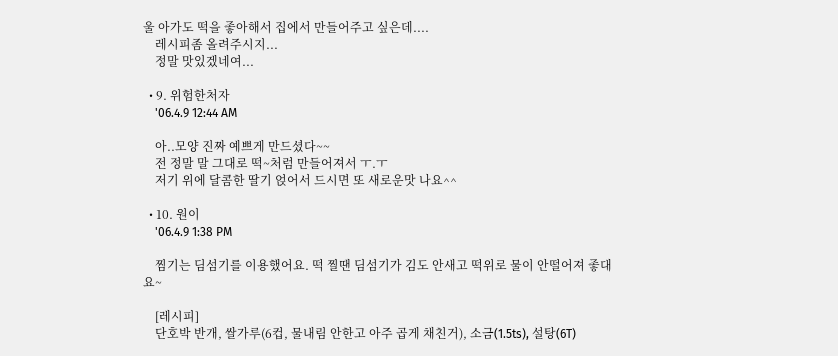울 아가도 떡을 좋아해서 집에서 만들어주고 싶은데....
    레시피좀 올려주시지...
    정말 맛있겠네여...

  • 9. 위험한처자
    '06.4.9 12:44 AM

    아..모양 진짜 예쁘게 만드셨다~~
    전 정말 말 그대로 떡~처럼 만들어져서 ㅜ.ㅜ
    저기 위에 달콤한 딸기 얹어서 드시면 또 새로운맛 나요^^

  • 10. 원이
    '06.4.9 1:38 PM

    찜기는 딤섬기를 이용했어요. 떡 찔땐 딤섬기가 김도 안새고 떡위로 물이 안떨어져 좋대요~

    [레시피]
    단호박 반개, 쌀가루(6컵, 물내림 안한고 아주 곱게 채친거), 소금(1.5ts), 설탕(6T)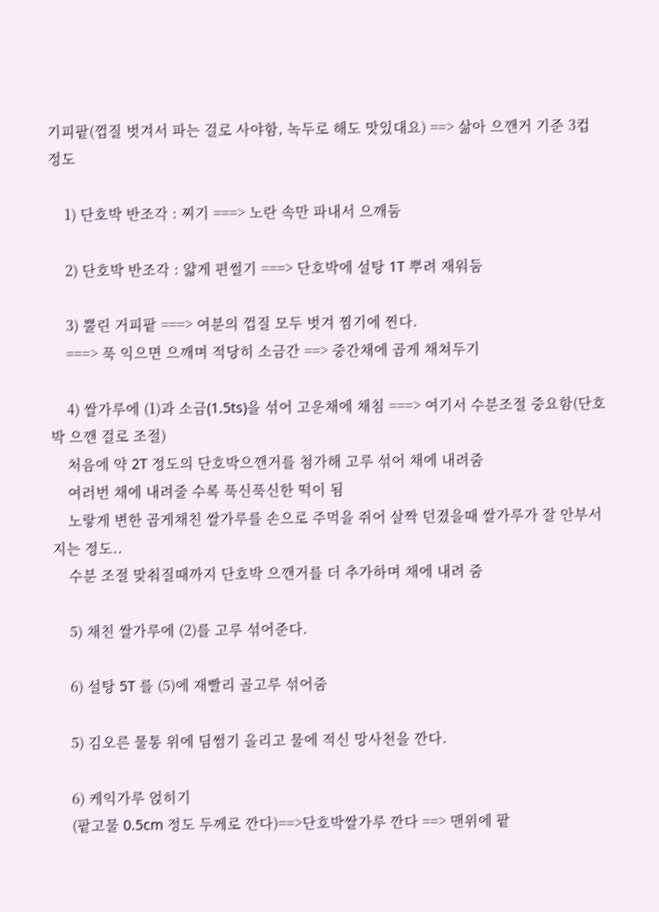기피팥(껍질 벗겨서 파는 걸로 사야함, 녹두로 해도 맛있대요) ==> 삶아 으깬거 기준 3컵 정도

    1) 단호박 반조각 : 찌기 ===> 노란 속만 파내서 으깨둠

    2) 단호박 반조각 : 얇게 편썰기 ===> 단호박에 설탕 1T 뿌려 재워둠

    3) 뿔린 거피팥 ===> 여분의 껍질 모두 벗겨 찜기에 찐다.
    ===> 푹 익으면 으깨며 적당히 소금간 ==> 중간채에 곱게 채쳐두기

    4) 쌀가루에 (1)과 소금(1.5ts)을 섞어 고운채에 채침 ===> 여기서 수분조절 중요함(단호박 으깬 걸로 조절)
    처음에 약 2T 정도의 단호박으깬거를 첨가해 고루 섞어 채에 내려줌
    여러번 채에 내려줄 수록 푹신푹신한 떡이 됨
    노랗게 변한 곱게채친 쌀가루를 손으로 주먹을 쥐어 살짝 던졌을때 쌀가루가 잘 안부서지는 정도..
    수분 조절 맞춰질때까지 단호박 으깬거를 더 추가하며 채에 내려 줌

    5) 채친 쌀가루에 (2)를 고루 섞어준다.

    6) 설탕 5T 를 (5)에 재빨리 골고루 섞어줌

    5) 김오른 물통 위에 딤썸기 올리고 물에 적신 망사천을 깐다.

    6) 케익가루 얹히기
    (팥고물 0.5cm 정도 두께로 깐다)==>단호박쌀가루 깐다 ==> 맨위에 팥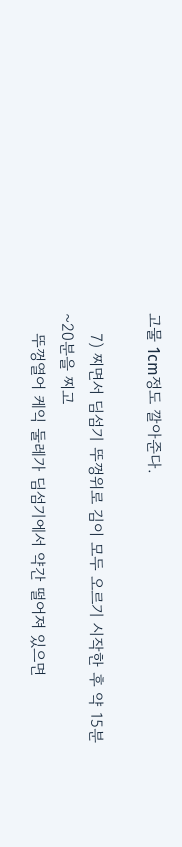고물 1cm정도 깔아준다.

    7) 찌면서 딤섬기 뚜껑위로 김이 모두 오르기 시작한 후 약 15분~20분을 찌고
    뚜껑열어 케익 둘레가 딤섬기에서 약간 떨어져 있으면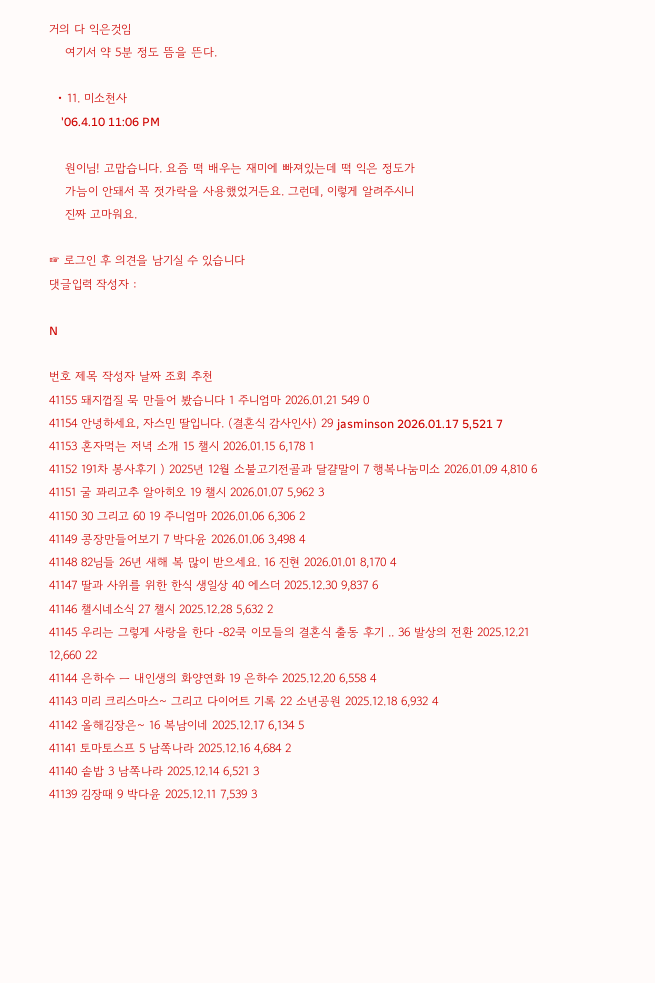거의 다 익은것임
    여기서 약 5분 정도 뜸을 뜬다.

  • 11. 미소천사
    '06.4.10 11:06 PM

    원이님! 고맙습니다. 요즘 떡 배우는 재미에 빠져있는데 떡 익은 정도가
    가늠이 안돼서 꼭 젓가락을 사용했었거든요. 그런데, 이렇게 알려주시니
    진짜 고마워요.

☞ 로그인 후 의견을 남기실 수 있습니다
댓글입력 작성자 :

N

번호 제목 작성자 날짜 조회 추천
41155 돼지껍질 묵 만들어 봤습니다 1 주니엄마 2026.01.21 549 0
41154 안녕하세요, 자스민 딸입니다. (결혼식 감사인사) 29 jasminson 2026.01.17 5,521 7
41153 혼자먹는 저녁 소개 15 챌시 2026.01.15 6,178 1
41152 191차 봉사후기 ) 2025년 12월 소불고기전골과 달걀말이 7 행복나눔미소 2026.01.09 4,810 6
41151 굴 꽈리고추 알아히오 19 챌시 2026.01.07 5,962 3
41150 30 그리고 60 19 주니엄마 2026.01.06 6,306 2
41149 콩장만들어보기 7 박다윤 2026.01.06 3,498 4
41148 82님들 26년 새해 복 많이 받으세요. 16 진현 2026.01.01 8,170 4
41147 딸과 사위를 위한 한식 생일상 40 에스더 2025.12.30 9,837 6
41146 챌시네소식 27 챌시 2025.12.28 5,632 2
41145 우리는 그렇게 사랑을 한다 -82쿡 이모들의 결혼식 출동 후기 .. 36 발상의 전환 2025.12.21 12,660 22
41144 은하수 ㅡ 내인생의 화양연화 19 은하수 2025.12.20 6,558 4
41143 미리 크리스마스~ 그리고 다이어트 기록 22 소년공원 2025.12.18 6,932 4
41142 올해김장은~ 16 복남이네 2025.12.17 6,134 5
41141 토마토스프 5 남쪽나라 2025.12.16 4,684 2
41140 솥밥 3 남쪽나라 2025.12.14 6,521 3
41139 김장때 9 박다윤 2025.12.11 7,539 3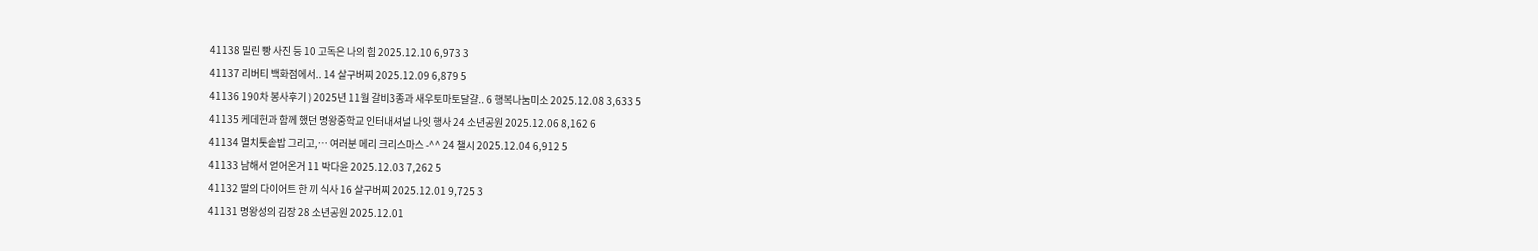41138 밀린 빵 사진 등 10 고독은 나의 힘 2025.12.10 6,973 3
41137 리버티 백화점에서.. 14 살구버찌 2025.12.09 6,879 5
41136 190차 봉사후기 ) 2025년 11월 갈비3종과 새우토마토달걀.. 6 행복나눔미소 2025.12.08 3,633 5
41135 케데헌과 함께 했던 명왕중학교 인터내셔널 나잇 행사 24 소년공원 2025.12.06 8,162 6
41134 멸치톳솥밥 그리고,… 여러분 메리 크리스마스 -^^ 24 챌시 2025.12.04 6,912 5
41133 남해서 얻어온거 11 박다윤 2025.12.03 7,262 5
41132 딸의 다이어트 한 끼 식사 16 살구버찌 2025.12.01 9,725 3
41131 명왕성의 김장 28 소년공원 2025.12.01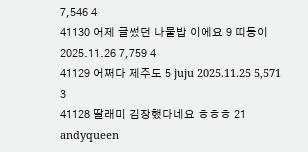7,546 4
41130 어제 글썼던 나물밥 이에요 9 띠동이 2025.11.26 7,759 4
41129 어쩌다 제주도 5 juju 2025.11.25 5,571 3
41128 딸래미 김장했다네요 ㅎㅎㅎ 21 andyqueen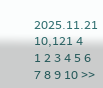2025.11.21 10,121 4
1 2 3 4 5 6 7 8 9 10 >>